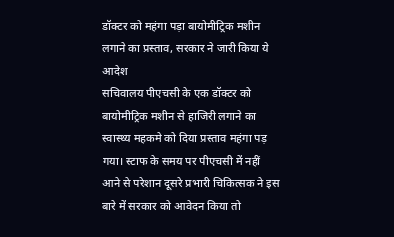डॉक्टर को महंगा पड़ा बायोमीट्रिक मशीन लगाने का प्रस्ताव, सरकार ने जारी किया ये आदेश
सचिवालय पीएचसी के एक डॉक्टर को बायोमीट्रिक मशीन से हाजिरी लगाने का स्वास्थ्य महकमे को दिया प्रस्ताव महंगा पड़ गया। स्टाफ के समय पर पीएचसी में नहीं आने से परेशान दूसरे प्रभारी चिकित्सक ने इस बारे में सरकार को आवेदन किया तो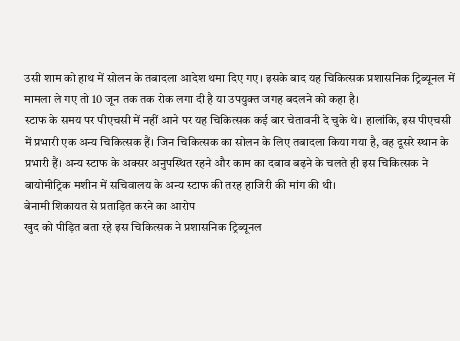उसी शाम को हाथ में सोलन के तबादला आदेश थमा दिए गए। इसके बाद यह चिकित्सक प्रशासनिक ट्रिब्यूनल में मामला ले गए तो 10 जून तक तक रोक लगा दी है या उपयुक्त जगह बदलने को कहा है।
स्टाफ के समय पर पीएचसी में नहीं आने पर यह चिकित्सक कई बार चेतावनी दे चुके थे। हालांकि, इस पीएचसी में प्रभारी एक अन्य चिकित्सक हैं। जिन चिकित्सक का सोलन के लिए तबादला किया गया है, वह दूसरे स्थान के प्रभारी हैं। अन्य स्टाफ के अक्सर अनुपस्थित रहने और काम का दबाव बढ़ने के चलते ही इस चिकित्सक ने बायोमीट्रिक मशीन में सचिवालय के अन्य स्टाफ की तरह हाजिरी की मांग की थी।
बेनामी शिकायत से प्रताड़ित करने का आरोप
खुद को पीड़ित बता रहे इस चिकित्सक ने प्रशासनिक ट्रिब्यूनल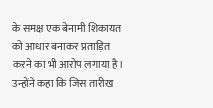के समक्ष एक बेनामी शिकायत को आधार बनाकर प्रताड़ित करने का भी आरोप लगाया है। उन्होंने कहा कि जिस तारीख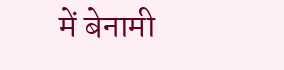में बेनामी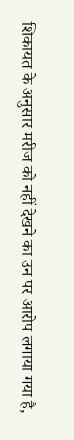शिकायत के अनुसार मरीज को नहीं देखने का उन पर आरोप लगाया गया है,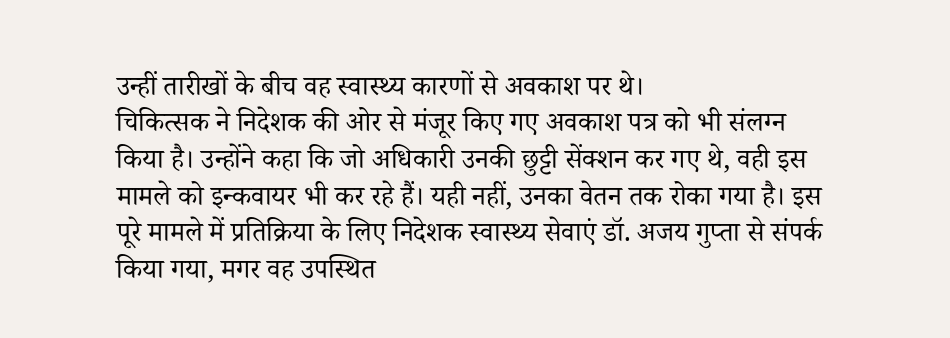उन्हीं तारीखों के बीच वह स्वास्थ्य कारणों से अवकाश पर थे।
चिकित्सक ने निदेशक की ओर से मंजूर किए गए अवकाश पत्र को भी संलग्न किया है। उन्होंने कहा कि जो अधिकारी उनकी छुट्टी सेंक्शन कर गए थे, वही इस मामले को इन्कवायर भी कर रहे हैं। यही नहीं, उनका वेतन तक रोका गया है। इस पूरे मामले में प्रतिक्रिया के लिए निदेशक स्वास्थ्य सेवाएं डॉ. अजय गुप्ता से संपर्क किया गया, मगर वह उपस्थित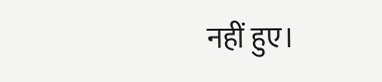नहीं हुए।